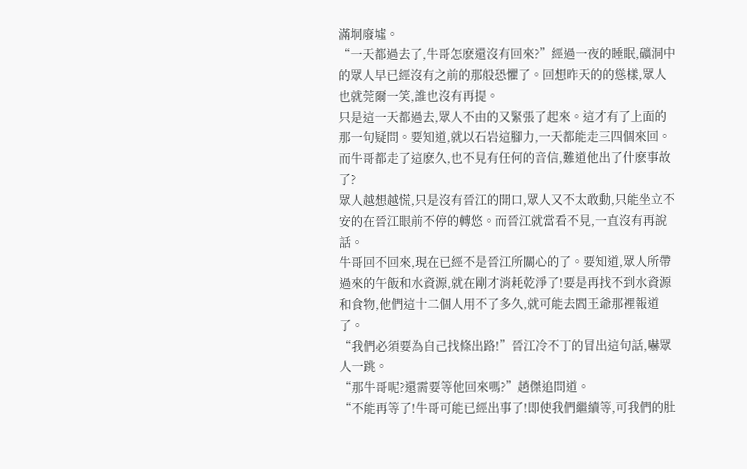滿垌廢墟。
“一天都過去了,牛哥怎麽還沒有回來?”經過一夜的睡眠,礦洞中的眾人早已經沒有之前的那般恐懼了。回想昨天的的慫樣,眾人也就莞爾一笑,誰也沒有再提。
只是這一天都過去,眾人不由的又緊張了起來。這才有了上面的那一句疑問。要知道,就以石岩這腳力,一天都能走三四個來回。而牛哥都走了這麽久,也不見有任何的音信,難道他出了什麽事故了?
眾人越想越慌,只是沒有晉江的開口,眾人又不太敢動,只能坐立不安的在晉江眼前不停的轉悠。而晉江就當看不見,一直沒有再說話。
牛哥回不回來,現在已經不是晉江所關心的了。要知道,眾人所帶過來的午飯和水資源,就在剛才消耗乾淨了!要是再找不到水資源和食物,他們這十二個人用不了多久,就可能去閻王爺那裡報道了。
“我們必須要為自己找條出路!”晉江冷不丁的冒出這句話,嚇眾人一跳。
“那牛哥呢?還需要等他回來嗎?”趙傑追問道。
“不能再等了!牛哥可能已經出事了!即使我們繼續等,可我們的肚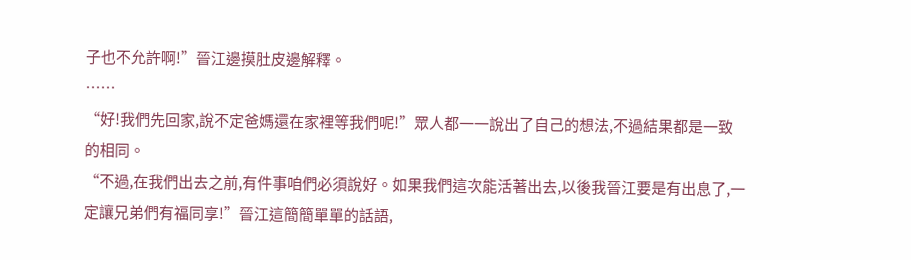子也不允許啊!”晉江邊摸肚皮邊解釋。
……
“好!我們先回家,說不定爸媽還在家裡等我們呢!”眾人都一一說出了自己的想法,不過結果都是一致的相同。
“不過,在我們出去之前,有件事咱們必須說好。如果我們這次能活著出去,以後我晉江要是有出息了,一定讓兄弟們有福同享!”晉江這簡簡單單的話語,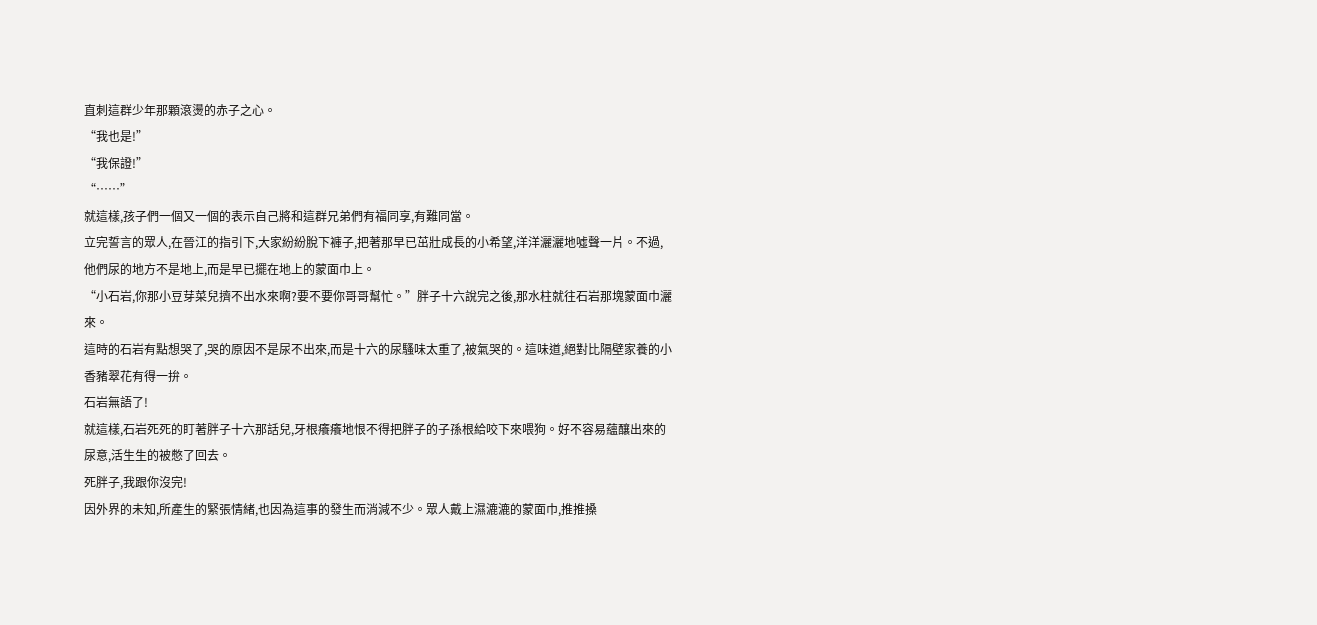直刺這群少年那顆滾燙的赤子之心。
“我也是!”
“我保證!”
“……”
就這樣,孩子們一個又一個的表示自己將和這群兄弟們有福同享,有難同當。
立完誓言的眾人,在晉江的指引下,大家紛紛脫下褲子,把著那早已茁壯成長的小希望,洋洋灑灑地噓聲一片。不過,他們尿的地方不是地上,而是早已擺在地上的蒙面巾上。
“小石岩,你那小豆芽菜兒擠不出水來啊?要不要你哥哥幫忙。”胖子十六說完之後,那水柱就往石岩那塊蒙面巾灑來。
這時的石岩有點想哭了,哭的原因不是尿不出來,而是十六的尿騷味太重了,被氣哭的。這味道,絕對比隔壁家養的小香豬翠花有得一拚。
石岩無語了!
就這樣,石岩死死的盯著胖子十六那話兒,牙根癢癢地恨不得把胖子的子孫根給咬下來喂狗。好不容易蘊釀出來的尿意,活生生的被憋了回去。
死胖子,我跟你沒完!
因外界的未知,所產生的緊張情緒,也因為這事的發生而消減不少。眾人戴上濕漉漉的蒙面巾,推推搡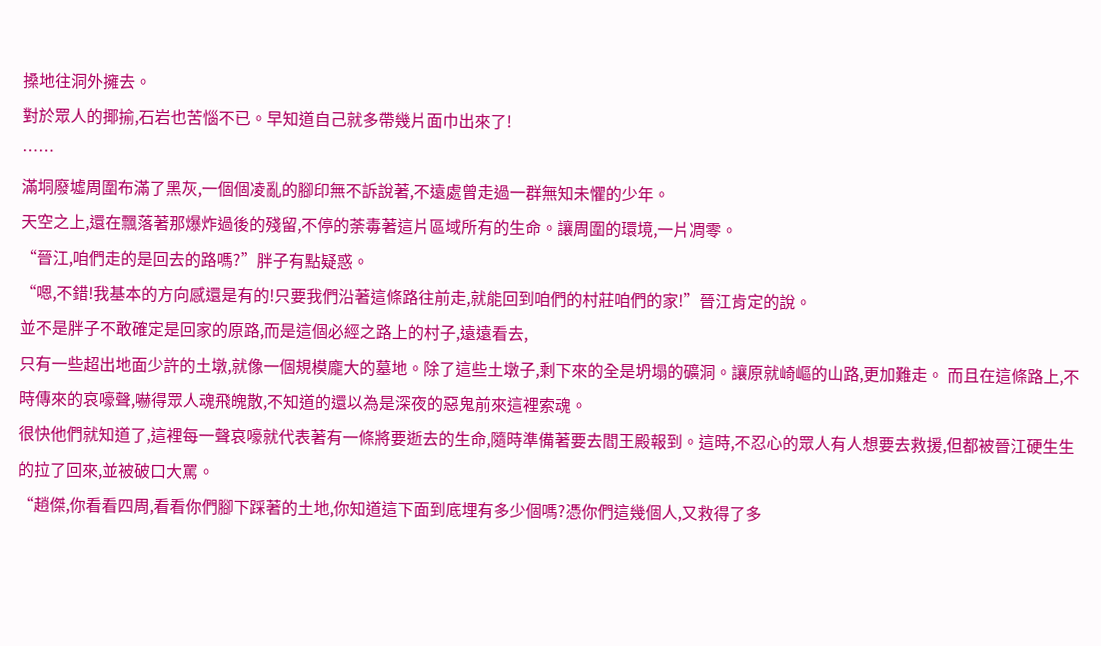搡地往洞外擁去。
對於眾人的揶揄,石岩也苦惱不已。早知道自己就多帶幾片面巾出來了!
……
滿垌廢墟周圍布滿了黑灰,一個個凌亂的腳印無不訴說著,不遠處曾走過一群無知未懼的少年。
天空之上,還在飄落著那爆炸過後的殘留,不停的荼毒著這片區域所有的生命。讓周圍的環境,一片凋零。
“晉江,咱們走的是回去的路嗎?”胖子有點疑惑。
“嗯,不錯!我基本的方向感還是有的!只要我們沿著這條路往前走,就能回到咱們的村莊咱們的家!”晉江肯定的說。
並不是胖子不敢確定是回家的原路,而是這個必經之路上的村子,遠遠看去,
只有一些超出地面少許的土墩,就像一個規模龐大的墓地。除了這些土墩子,剩下來的全是坍塌的礦洞。讓原就崎嶇的山路,更加難走。 而且在這條路上,不時傳來的哀嚎聲,嚇得眾人魂飛魄散,不知道的還以為是深夜的惡鬼前來這裡索魂。
很快他們就知道了,這裡每一聲哀嚎就代表著有一條將要逝去的生命,隨時準備著要去閻王殿報到。這時,不忍心的眾人有人想要去救援,但都被晉江硬生生的拉了回來,並被破口大罵。
“趙傑,你看看四周,看看你們腳下踩著的土地,你知道這下面到底埋有多少個嗎?憑你們這幾個人,又救得了多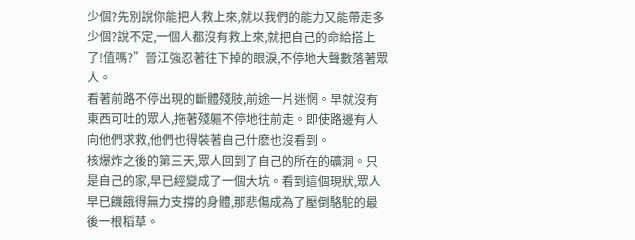少個?先別說你能把人救上來,就以我們的能力又能帶走多少個?說不定,一個人都沒有救上來,就把自己的命給搭上了!值嗎?”晉江強忍著往下掉的眼淚,不停地大聲數落著眾人。
看著前路不停出現的斷體殘肢,前途一片迷惘。早就沒有東西可吐的眾人,拖著殘軀不停地往前走。即使路邊有人向他們求救,他們也得裝著自己什麽也沒看到。
核爆炸之後的第三天,眾人回到了自己的所在的礦洞。只是自己的家,早已經變成了一個大坑。看到這個現狀,眾人早已饑餓得無力支撐的身體,那悲傷成為了壓倒駱駝的最後一根稻草。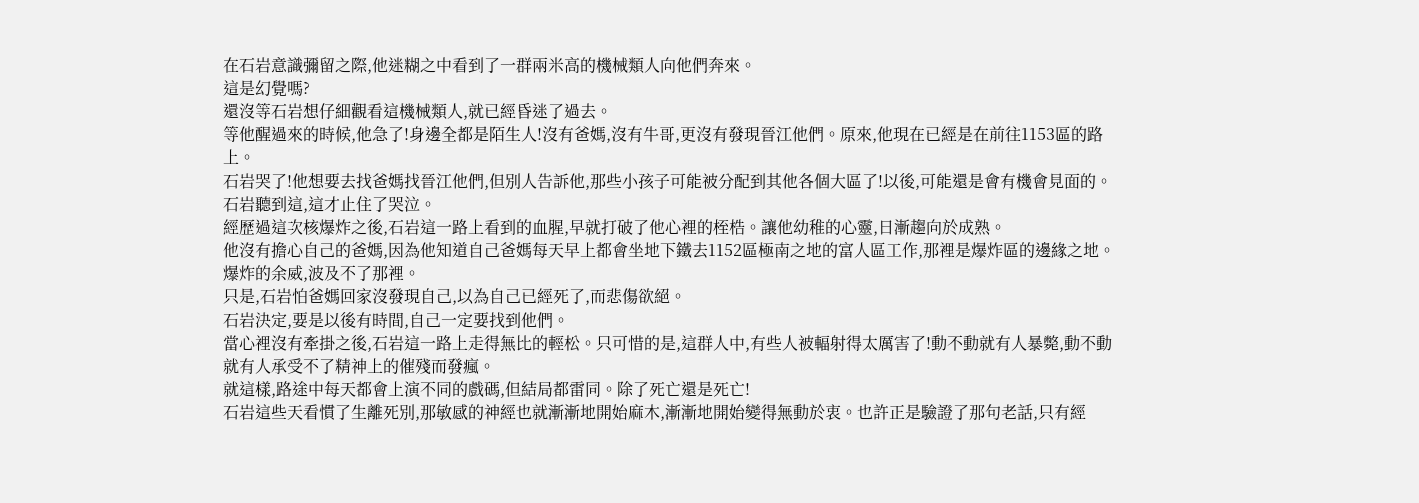在石岩意識彌留之際,他迷糊之中看到了一群兩米高的機械類人向他們奔來。
這是幻覺嗎?
還沒等石岩想仔細觀看這機械類人,就已經昏迷了過去。
等他醒過來的時候,他急了!身邊全都是陌生人!沒有爸媽,沒有牛哥,更沒有發現晉江他們。原來,他現在已經是在前往1153區的路上。
石岩哭了!他想要去找爸媽找晉江他們,但別人告訴他,那些小孩子可能被分配到其他各個大區了!以後,可能還是會有機會見面的。
石岩聽到這,這才止住了哭泣。
經歷過這次核爆炸之後,石岩這一路上看到的血腥,早就打破了他心裡的桎梏。讓他幼稚的心靈,日漸趨向於成熟。
他沒有擔心自己的爸媽,因為他知道自己爸媽每天早上都會坐地下鐵去1152區極南之地的富人區工作,那裡是爆炸區的邊緣之地。爆炸的余威,波及不了那裡。
只是,石岩怕爸媽回家沒發現自己,以為自己已經死了,而悲傷欲絕。
石岩決定,要是以後有時間,自己一定要找到他們。
當心裡沒有牽掛之後,石岩這一路上走得無比的輕松。只可惜的是,這群人中,有些人被輻射得太厲害了!動不動就有人暴斃,動不動就有人承受不了精神上的催殘而發瘋。
就這樣,路途中每天都會上演不同的戲碼,但結局都雷同。除了死亡還是死亡!
石岩這些天看慣了生離死別,那敏感的神經也就漸漸地開始麻木,漸漸地開始變得無動於衷。也許正是驗證了那句老話,只有經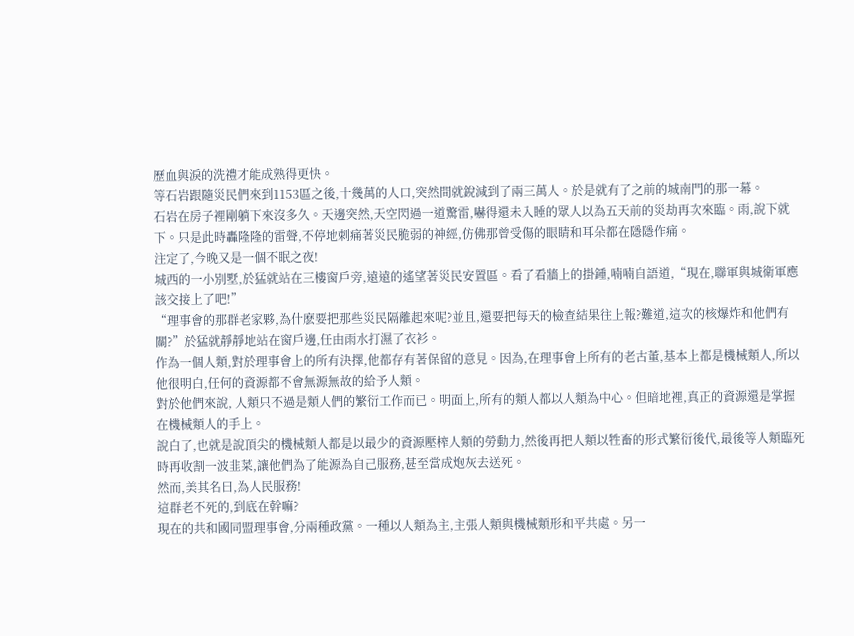歷血與淚的洗禮才能成熟得更快。
等石岩跟隨災民們來到1153區之後,十幾萬的人口,突然間就銳減到了兩三萬人。於是就有了之前的城南門的那一幕。
石岩在房子裡剛躺下來沒多久。天邊突然,天空閃過一道驚雷,嚇得還未入睡的眾人以為五天前的災劫再次來臨。雨,說下就下。只是此時轟隆隆的雷聲,不停地刺痛著災民脆弱的神經,仿佛那曾受傷的眼睛和耳朵都在隱隱作痛。
注定了,今晚又是一個不眠之夜!
城西的一小別墅,於猛就站在三樓窗戶旁,遠遠的遙望著災民安置區。看了看牆上的掛鍾,喃喃自語道,“現在,聯軍與城衛軍應該交接上了吧!”
“理事會的那群老家夥,為什麽要把那些災民隔離起來呢?並且,還要把每天的檢查結果往上報?難道,這次的核爆炸和他們有關?”於猛就靜靜地站在窗戶邊,任由雨水打濕了衣衫。
作為一個人類,對於理事會上的所有決擇,他都存有著保留的意見。因為,在理事會上所有的老古董,基本上都是機械類人,所以他很明白,任何的資源都不會無源無故的給予人類。
對於他們來說, 人類只不過是類人們的繁衍工作而已。明面上,所有的類人都以人類為中心。但暗地裡,真正的資源還是掌握在機械類人的手上。
說白了,也就是說頂尖的機械類人都是以最少的資源壓榨人類的勞動力,然後再把人類以牲畜的形式繁衍後代,最後等人類臨死時再收割一波韭菜,讓他們為了能源為自己服務,甚至當成炮灰去送死。
然而,美其名曰,為人民服務!
這群老不死的,到底在幹嘛?
現在的共和國同盟理事會,分兩種政黨。一種以人類為主,主張人類與機械類形和平共處。另一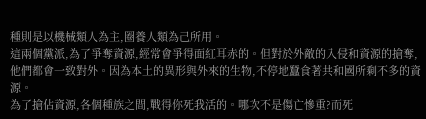種則是以機械類人為主,圈養人類為己所用。
這兩個黨派,為了爭奪資源,經常會爭得面紅耳赤的。但對於外敵的入侵和資源的搶奪,他們都會一致對外。因為本土的異形與外來的生物,不停地蠶食著共和國所剩不多的資源。
為了搶佔資源,各個種族之間,戰得你死我活的。哪次不是傷亡慘重?而死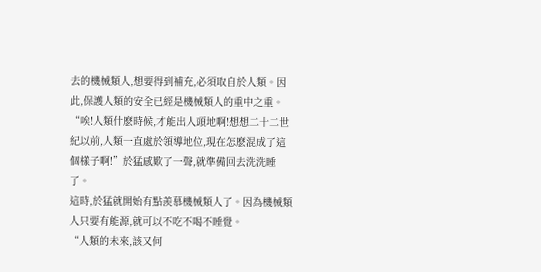去的機械類人,想要得到補充,必須取自於人類。因此,保護人類的安全已經是機械類人的重中之重。
“唉!人類什麽時候,才能出人頭地啊!想想二十二世紀以前,人類一直處於領導地位,現在怎麽混成了這個樣子啊!”於猛感歎了一聲,就準備回去洗洗睡了。
這時,於猛就開始有點羨慕機械類人了。因為機械類人只要有能源,就可以不吃不喝不睡覺。
“人類的未來,該又何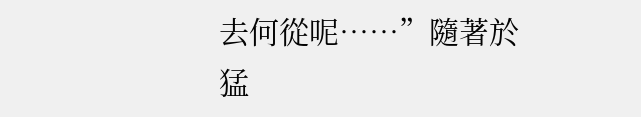去何從呢……”隨著於猛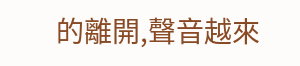的離開,聲音越來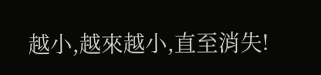越小,越來越小,直至消失!